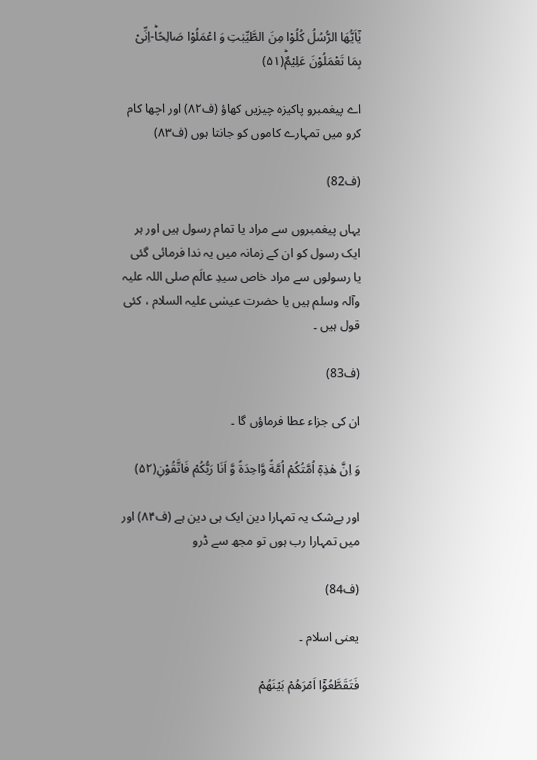یٰۤاَیُّهَا الرُّسُلُ كُلُوْا مِنَ الطَّیِّبٰتِ وَ اعْمَلُوْا صَالِحًاؕ-اِنِّیْ بِمَا تَعْمَلُوْنَ عَلِیْمٌؕ(۵۱)

اے پیغمبرو پاکیزہ چیزیں کھاؤ (ف۸۲) اور اچھا کام کرو میں تمہارے کاموں کو جانتا ہوں (ف۸۳)

(ف82)

یہاں پیغمبروں سے مراد یا تمام رسول ہیں اور ہر ایک رسول کو ان کے زمانہ میں یہ ندا فرمائی گئی یا رسولوں سے مراد خاص سیدِ عالَم صلی اللہ علیہ وآلہ وسلم ہیں یا حضرت عیسٰی علیہ السلام ، کئی قول ہیں ۔

(ف83)

ان کی جزاء عطا فرماؤں گا ۔

وَ اِنَّ هٰذِهٖۤ اُمَّتُكُمْ اُمَّةً وَّاحِدَةً وَّ اَنَا رَبُّكُمْ فَاتَّقُوْنِ(۵۲)

اور بےشک یہ تمہارا دین ایک ہی دین ہے (ف۸۴) اور میں تمہارا رب ہوں تو مجھ سے ڈرو

(ف84)

یعنی اسلام ۔

فَتَقَطَّعُوْۤا اَمْرَهُمْ بَیْنَهُمْ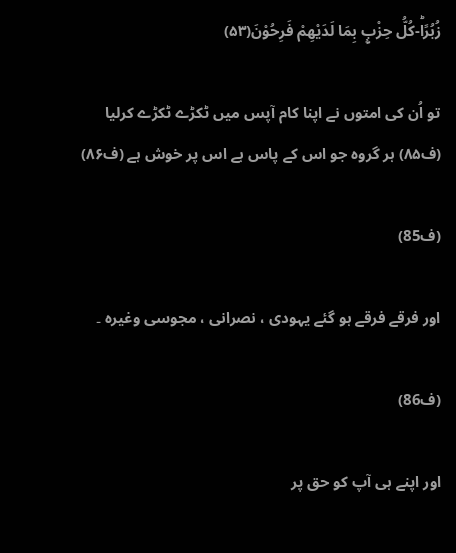زُبُرًاؕ-كُلُّ حِزْبٍۭ بِمَا لَدَیْهِمْ فَرِحُوْنَ(۵۳)

تو اُن کی امتوں نے اپنا کام آپس میں ٹکڑے ٹکڑے کرلیا (ف۸۵) ہر گروہ جو اس کے پاس ہے اس پر خوش ہے (ف۸۶)

(ف85)

اور فرقے فرقے ہو گئے یہودی ، نصرانی ، مجوسی وغیرہ ۔

(ف86)

اور اپنے ہی آپ کو حق پر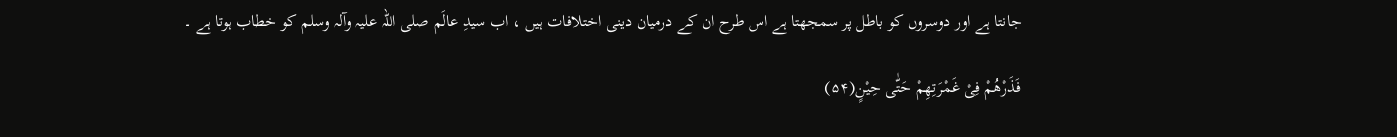جانتا ہے اور دوسروں کو باطل پر سمجھتا ہے اس طرح ان کے درمیان دینی اختلافات ہیں ، اب سیدِ عالَم صلی اللہ علیہ وآلہ وسلم کو خطاب ہوتا ہے ۔

فَذَرْهُمْ فِیْ غَمْرَتِهِمْ حَتّٰى حِیْنٍ(۵۴)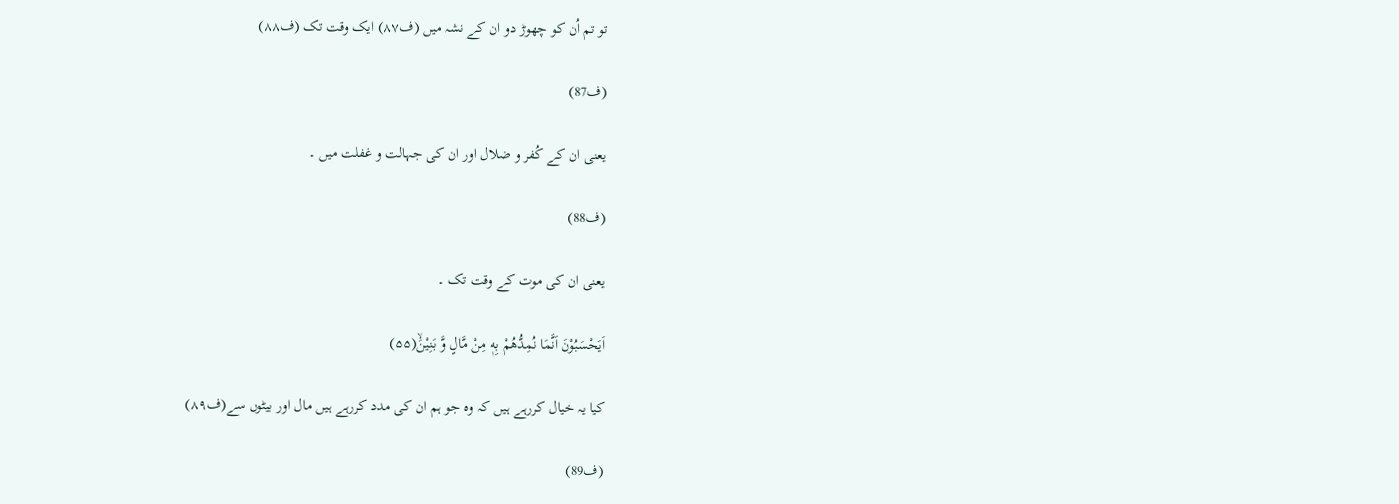تو تم اُن کو چھوڑ دو ان کے نشہ میں (ف۸۷) ایک وقت تک (ف۸۸)

(ف87)

یعنی ان کے کُفر و ضلال اور ان کی جہالت و غفلت میں ۔

(ف88)

یعنی ان کی موت کے وقت تک ۔

اَیَحْسَبُوْنَ اَنَّمَا نُمِدُّهُمْ بِهٖ مِنْ مَّالٍ وَّ بَنِیْنَۙ(۵۵)

کیا یہ خیال کررہے ہیں کہ وہ جو ہم ان کی مدد کررہے ہیں مال اور بیٹوں سے(ف۸۹)

(ف89)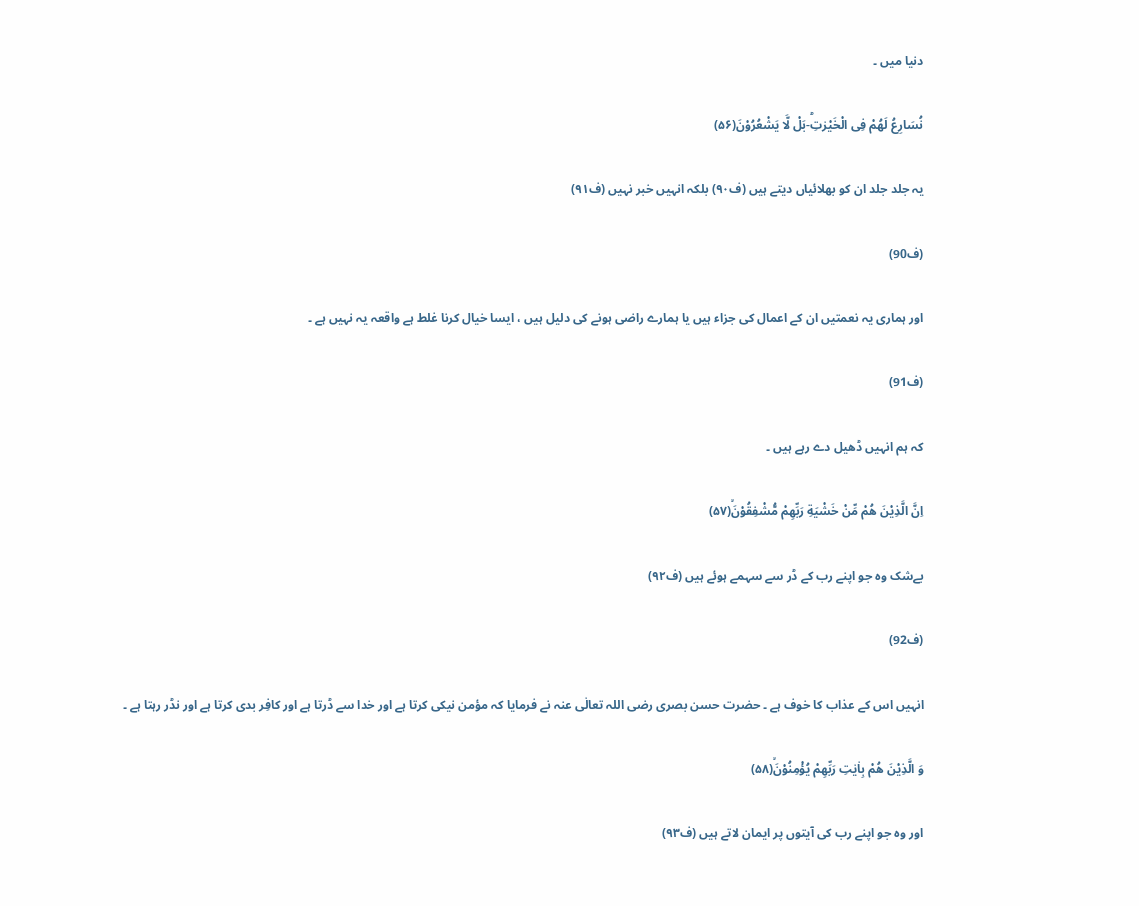دنیا میں ۔

نُسَارِعُ لَهُمْ فِی الْخَیْرٰتِؕ-بَلْ لَّا یَشْعُرُوْنَ(۵۶)

یہ جلد جلد ان کو بھلائیاں دیتے ہیں (ف۹۰) بلکہ انہیں خبر نہیں (ف۹۱)

(ف90)

اور ہماری یہ نعمتیں ان کے اعمال کی جزاء ہیں یا ہمارے راضی ہونے کی دلیل ہیں ، ایسا خیال کرنا غلط ہے واقعہ یہ نہیں ہے ۔

(ف91)

کہ ہم انہیں ڈھیل دے رہے ہیں ۔

اِنَّ الَّذِیْنَ هُمْ مِّنْ خَشْیَةِ رَبِّهِمْ مُّشْفِقُوْنَۙ(۵۷)

بےشک وہ جو اپنے رب کے ڈر سے سہمے ہوئے ہیں (ف۹۲)

(ف92)

انہیں اس کے عذاب کا خوف ہے ۔ حضرت حسن بصری رضی اللہ تعالٰی عنہ نے فرمایا کہ مؤمن نیکی کرتا ہے اور خدا سے ڈرتا ہے اور کافِر بدی کرتا ہے اور نڈر رہتا ہے ۔

وَ الَّذِیْنَ هُمْ بِاٰیٰتِ رَبِّهِمْ یُؤْمِنُوْنَۙ(۵۸)

اور وہ جو اپنے رب کی آیتوں پر ایمان لاتے ہیں (ف۹۳)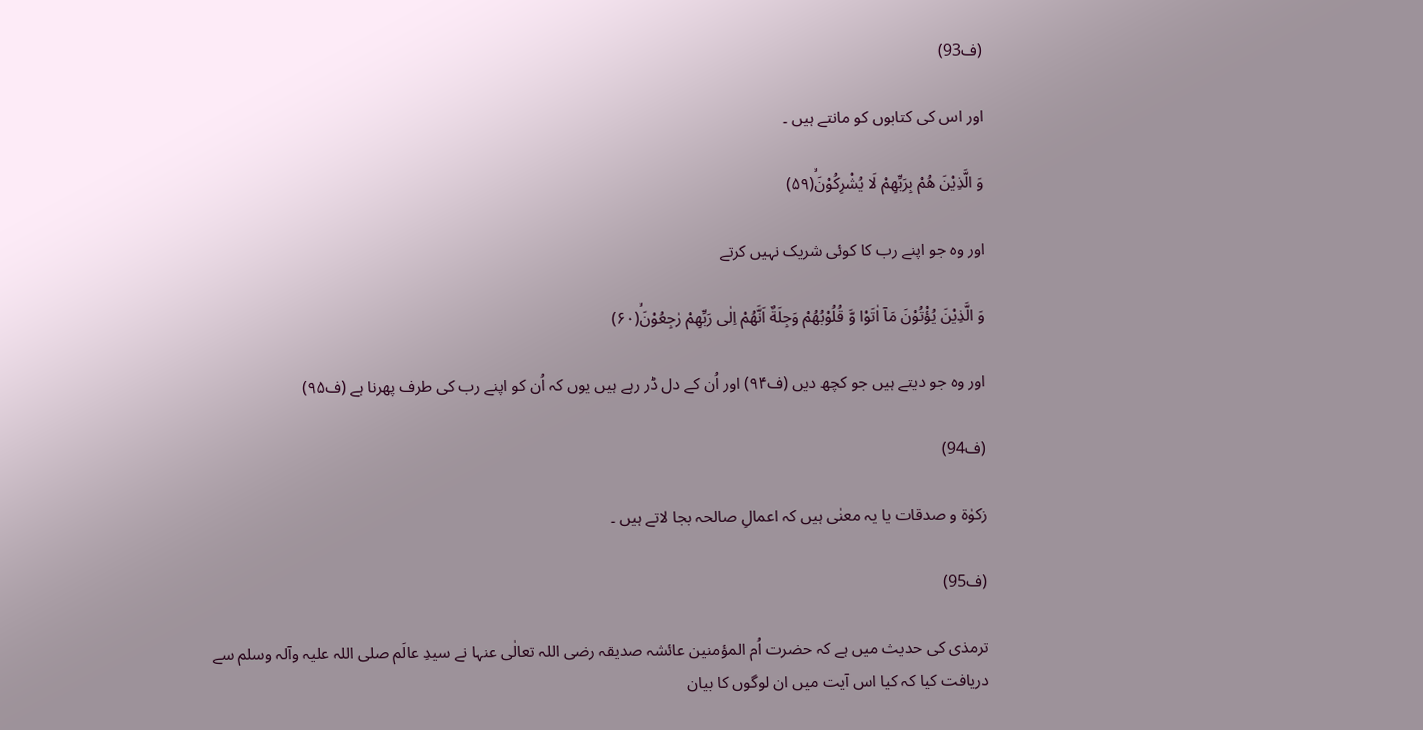(ف93)

اور اس کی کتابوں کو مانتے ہیں ۔

وَ الَّذِیْنَ هُمْ بِرَبِّهِمْ لَا یُشْرِكُوْنَۙ(۵۹)

اور وہ جو اپنے رب کا کوئی شریک نہیں کرتے

وَ الَّذِیْنَ یُؤْتُوْنَ مَاۤ اٰتَوْا وَّ قُلُوْبُهُمْ وَجِلَةٌ اَنَّهُمْ اِلٰى رَبِّهِمْ رٰجِعُوْنَۙ(۶۰)

اور وہ جو دیتے ہیں جو کچھ دیں (ف۹۴) اور اُن کے دل ڈر رہے ہیں یوں کہ اُن کو اپنے رب کی طرف پھرنا ہے (ف۹۵)

(ف94)

زکوٰۃ و صدقات یا یہ معنٰی ہیں کہ اعمالِ صالحہ بجا لاتے ہیں ۔

(ف95)

ترمذی کی حدیث میں ہے کہ حضرت اُم المؤمنین عائشہ صدیقہ رضی اللہ تعالٰی عنہا نے سیدِ عالَم صلی اللہ علیہ وآلہ وسلم سے دریافت کیا کہ کیا اس آیت میں ان لوگوں کا بیان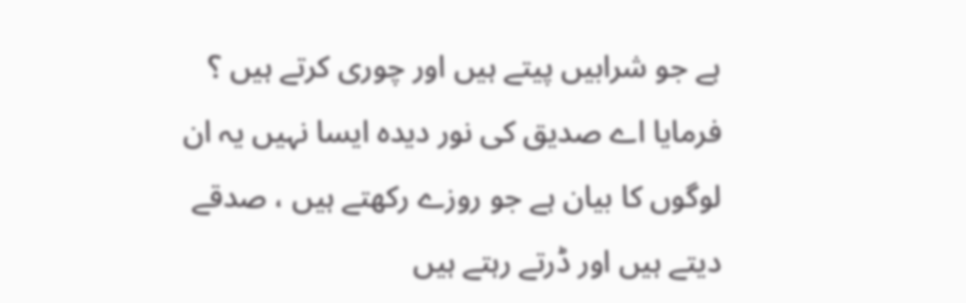ہے جو شرابیں پیتے ہیں اور چوری کرتے ہیں ؟ فرمایا اے صدیق کی نور دیدہ ایسا نہیں یہ ان لوگوں کا بیان ہے جو روزے رکھتے ہیں ، صدقے دیتے ہیں اور ڈرتے رہتے ہیں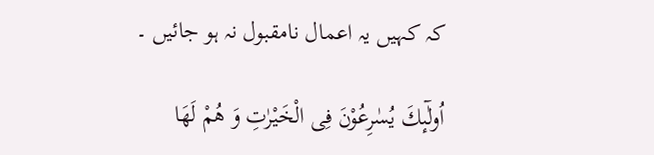کہ کہیں یہ اعمال نامقبول نہ ہو جائیں ۔

اُولٰٓىٕكَ یُسٰرِعُوْنَ فِی الْخَیْرٰتِ وَ هُمْ لَهَا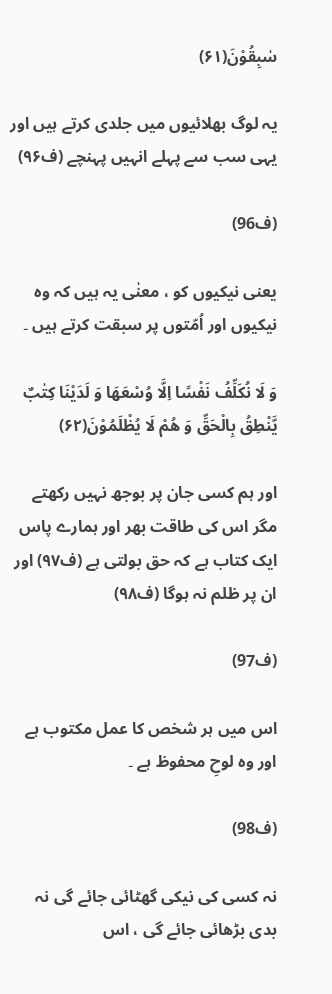سٰبِقُوْنَ(۶۱)

یہ لوگ بھلائیوں میں جلدی کرتے ہیں اور یہی سب سے پہلے انہیں پہنچے (ف۹۶)

(ف96)

یعنی نیکیوں کو ، معنٰی یہ ہیں کہ وہ نیکیوں اور اُمّتوں پر سبقت کرتے ہیں ۔

وَ لَا نُكَلِّفُ نَفْسًا اِلَّا وُسْعَهَا وَ لَدَیْنَا كِتٰبٌ یَّنْطِقُ بِالْحَقِّ وَ هُمْ لَا یُظْلَمُوْنَ(۶۲)

اور ہم کسی جان پر بوجھ نہیں رکھتے مگر اس کی طاقت بھر اور ہمارے پاس ایک کتاب ہے کہ حق بولتی ہے (ف۹۷) اور ان پر ظلم نہ ہوگا (ف۹۸)

(ف97)

اس میں ہر شخص کا عمل مکتوب ہے اور وہ لوحِ محفوظ ہے ۔

(ف98)

نہ کسی کی نیکی گھٹائی جائے گی نہ بدی بڑھائی جائے گی ، اس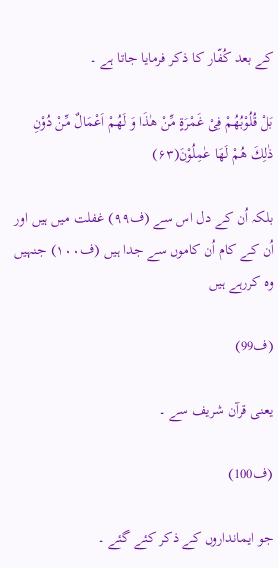کے بعد کُفّار کا ذکر فرمایا جاتا ہے ۔

بَلْ قُلُوْبُهُمْ فِیْ غَمْرَةٍ مِّنْ هٰذَا وَ لَهُمْ اَعْمَالٌ مِّنْ دُوْنِ ذٰلِكَ هُمْ لَهَا عٰمِلُوْنَ(۶۳)

بلکہ اُن کے دل اس سے (ف۹۹) غفلت میں ہیں اور اُن کے کام اُن کاموں سے جدا ہیں (ف۱۰۰) جنہیں وہ کررہے ہیں

(ف99)

یعنی قرآن شریف سے ۔

(ف100)

جو ایمانداروں کے ذکر کئے گئے ۔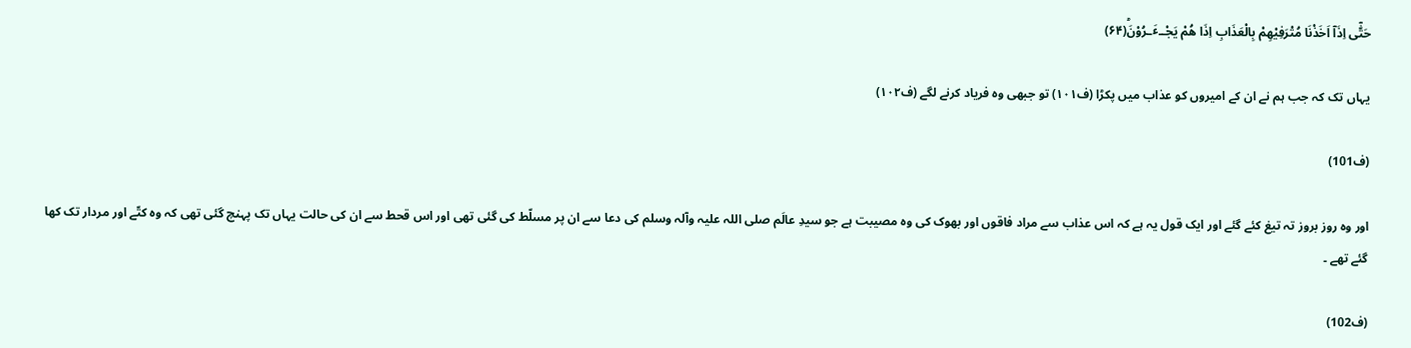حَتّٰۤى اِذَاۤ اَخَذْنَا مُتْرَفِیْهِمْ بِالْعَذَابِ اِذَا هُمْ یَجْــٴَـرُوْنَؕ(۶۴)

یہاں تک کہ جب ہم نے ان کے امیروں کو عذاب میں پکڑا (ف۱۰۱) تو جبھی وہ فریاد کرنے لگے (ف۱۰۲)

(ف101)

اور وہ روز بروز تہ تیغ کئے گئے اور ایک قول یہ ہے کہ اس عذاب سے مراد فاقوں اور بھوک کی وہ مصیبت ہے جو سیدِ عالَم صلی اللہ علیہ وآلہ وسلم کی دعا سے ان پر مسلّط کی گئی تھی اور اس قحط سے ان کی حالت یہاں تک پہنچ گئی تھی کہ وہ کتّے اور مردار تک کھا گئے تھے ۔

(ف102)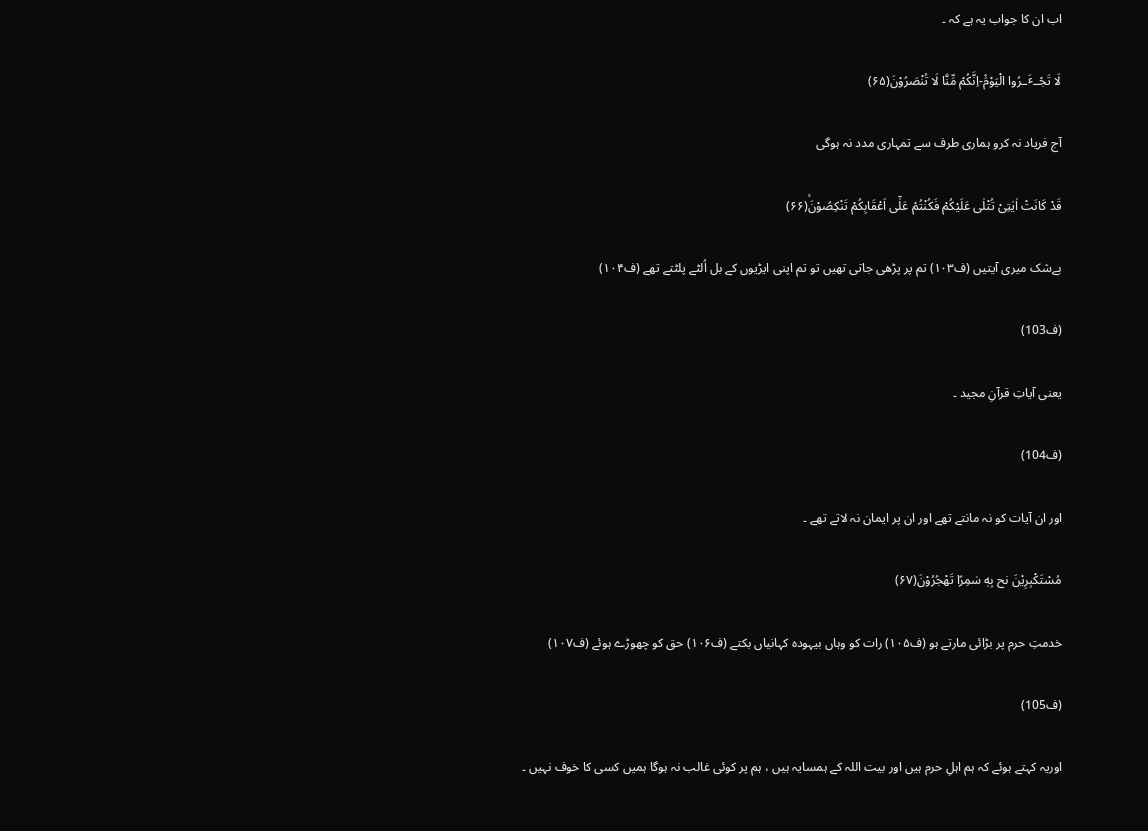اب ان کا جواب یہ ہے کہ ۔

لَا تَجْــٴَـرُوا الْیَوْمَ۫-اِنَّكُمْ مِّنَّا لَا تُنْصَرُوْنَ(۶۵)

آج فریاد نہ کرو ہماری طرف سے تمہاری مدد نہ ہوگی

قَدْ كَانَتْ اٰیٰتِیْ تُتْلٰى عَلَیْكُمْ فَكُنْتُمْ عَلٰۤى اَعْقَابِكُمْ تَنْكِصُوْنَۙ(۶۶)

بےشک میری آیتیں (ف۱۰۳) تم پر پڑھی جاتی تھیں تو تم اپنی ایڑیوں کے بل اُلٹے پلٹتے تھے (ف۱۰۴)

(ف103)

یعنی آیاتِ قرآنِ مجید ۔

(ف104)

اور ان آیات کو نہ مانتے تھے اور ان پر ایمان نہ لاتے تھے ۔

مُسْتَكْبِرِیْنَ نح بِهٖ سٰمِرًا تَهْجُرُوْنَ(۶۷)

خدمتِ حرم پر بڑائی مارتے ہو (ف۱۰۵) رات کو وہاں بیہودہ کہانیاں بکتے (ف۱۰۶) حق کو چھوڑے ہوئے (ف۱۰۷)

(ف105)

اوریہ کہتے ہوئے کہ ہم اہلِ حرم ہیں اور بیت اللہ کے ہمسایہ ہیں ، ہم پر کوئی غالب نہ ہوگا ہمیں کسی کا خوف نہیں ۔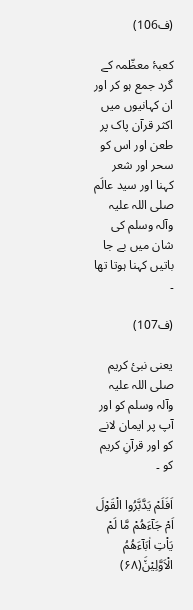(ف106)

کعبۂ معظّمہ کے گرد جمع ہو کر اور ان کہانیوں میں اکثر قرآن پاک پر طعن اور اس کو سحر اور شعر کہنا اور سید عالَم صلی اللہ علیہ وآلہ وسلم کی شان میں بے جا باتیں کہنا ہوتا تھا ۔

(ف107)

یعنی نبیٔ کریم صلی اللہ علیہ وآلہ وسلم کو اور آپ پر ایمان لانے کو اور قرآنِ کریم کو ۔

اَفَلَمْ یَدَّبَّرُوا الْقَوْلَ اَمْ جَآءَهُمْ مَّا لَمْ یَاْتِ اٰبَآءَهُمُ الْاَوَّلِیْنَ٘(۶۸)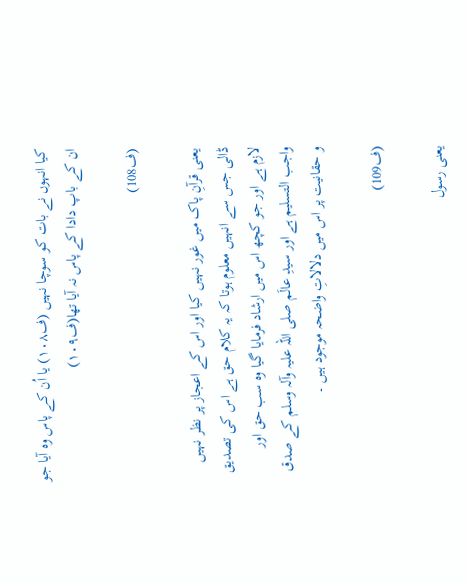کیا انہوں نے بات کو سوچا نہیں (ف۱۰۸) یا اُن کے پاس وہ آیا جو ان کے باپ دادا کے پاس نہ آیا تھا(ف۱۰۹)

(ف108)

یعنی قرآنِ پاک میں غور نہیں کیا اور اس کے اعجاز پر نظر نہیں ڈالی جس سے انہیں معلوم ہوتا کہ یہ کلام حق ہے اس کی تصدیق لازم ہے اور جو کچھ اس میں ارشاد فرمایا گیا وہ سب حق اور واجب التسلیم ہے اور سیدِ عالَم صلی اللہ علیہ وآلہ وسلم کے صدق و حقانیت پر اس میں دلالاتِ واضحہ موجود ہیں ۔

(ف109)

یعنی رسول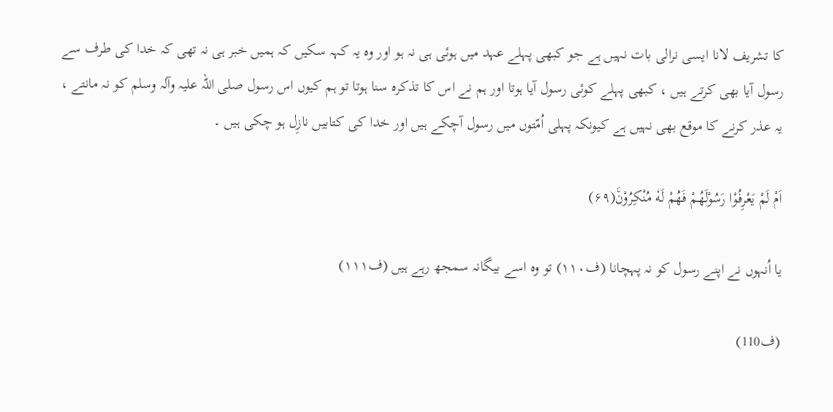کا تشریف لانا ایسی نرالی بات نہیں ہے جو کبھی پہلے عہد میں ہوئی ہی نہ ہو اور وہ یہ کہہ سکیں کہ ہمیں خبر ہی نہ تھی کہ خدا کی طرف سے رسول آیا بھی کرتے ہیں ، کبھی پہلے کوئی رسول آیا ہوتا اور ہم نے اس کا تذکرہ سنا ہوتا تو ہم کیوں اس رسول صلی اللہ علیہ وآلہ وسلم کو نہ مانتے ، یہ عذر کرنے کا موقع بھی نہیں ہے کیونکہ پہلی اُمّتوں میں رسول آچکے ہیں اور خدا کی کتابیں نازِل ہو چکی ہیں ۔

اَمْ لَمْ یَعْرِفُوْا رَسُوْلَهُمْ فَهُمْ لَهٗ مُنْكِرُوْنَ٘(۶۹)

یا اُنہوں نے اپنے رسول کو نہ پہچانا (ف۱۱۰) تو وہ اسے بیگانہ سمجھ رہے ہیں (ف۱۱۱)

(ف110)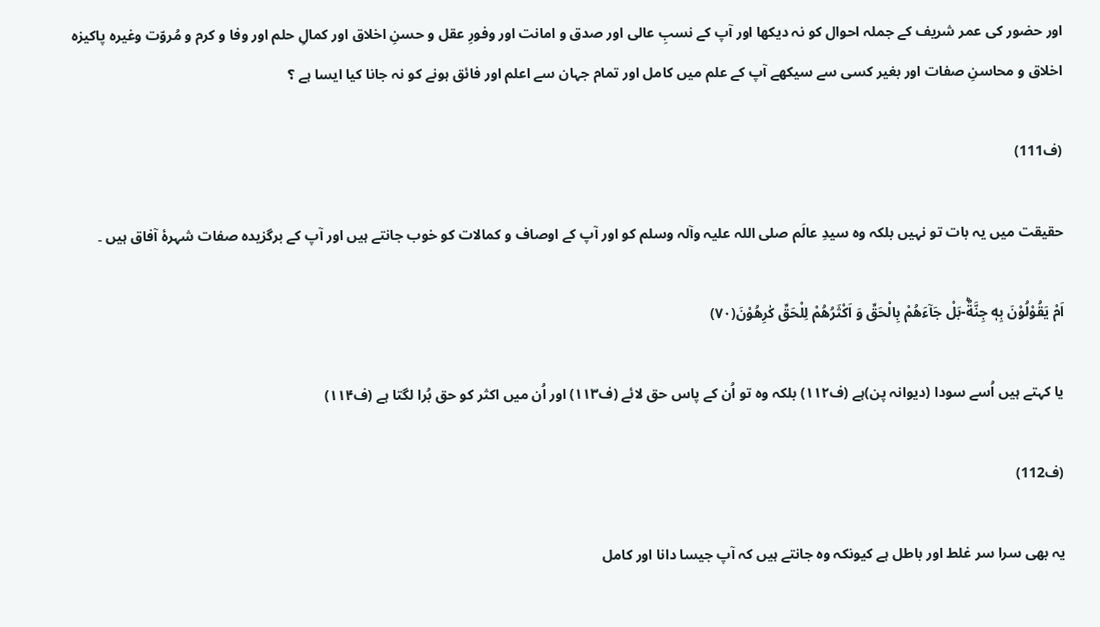اور حضور کی عمر شریف کے جملہ احوال کو نہ دیکھا اور آپ کے نسبِ عالی اور صدق و امانت اور وفورِ عقل و حسنِ اخلاق اور کمالِ حلم اور وفا و کرم و مُروّت وغیرہ پاکیزہ اخلاق و محاسنِ صفات اور بغیر کسی سے سیکھے آپ کے علم میں کامل اور تمام جہان سے اعلم اور فائق ہونے کو نہ جانا کیا ایسا ہے ؟

(ف111)

حقیقت میں یہ بات تو نہیں بلکہ وہ سیدِ عالَم صلی اللہ علیہ وآلہ وسلم کو اور آپ کے اوصاف و کمالات کو خوب جانتے ہیں اور آپ کے برگزیدہ صفات شہرۂ آفاق ہیں ۔

اَمْ یَقُوْلُوْنَ بِهٖ جِنَّةٌؕ-بَلْ جَآءَهُمْ بِالْحَقِّ وَ اَكْثَرُهُمْ لِلْحَقِّ كٰرِهُوْنَ(۷۰)

یا کہتے ہیں اُسے سودا (دیوانہ پن)ہے (ف۱۱۲) بلکہ وہ تو اُن کے پاس حق لائے (ف۱۱۳) اور اُن میں اکثر کو حق بُرا لگتا ہے (ف۱۱۴)

(ف112)

یہ بھی سرا سر غلط اور باطل ہے کیونکہ وہ جانتے ہیں کہ آپ جیسا دانا اور کامل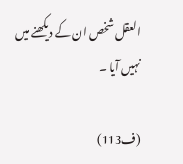العقل شخص ان کے دیکھنے میں نہیں آیا ۔

(ف113)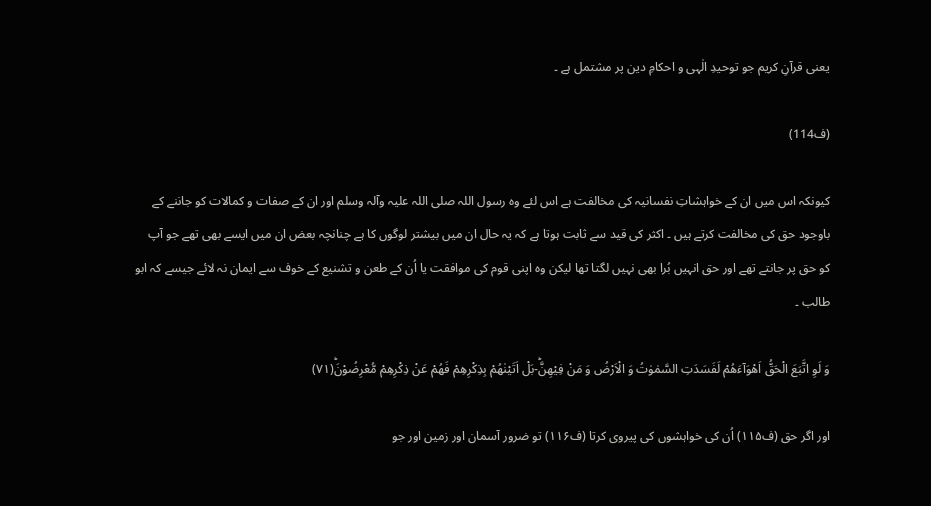یعنی قرآنِ کریم جو توحیدِ الٰہی و احکامِ دین پر مشتمل ہے ۔

(ف114)

کیونکہ اس میں ان کے خواہشاتِ نفسانیہ کی مخالفت ہے اس لئے وہ رسول اللہ صلی اللہ علیہ وآلہ وسلم اور ان کے صفات و کمالات کو جاننے کے باوجود حق کی مخالفت کرتے ہیں ۔ اکثر کی قید سے ثابت ہوتا ہے کہ یہ حال ان میں بیشتر لوگوں کا ہے چنانچہ بعض ان میں ایسے بھی تھے جو آپ کو حق پر جانتے تھے اور حق انہیں بُرا بھی نہیں لگتا تھا لیکن وہ اپنی قوم کی موافقت یا اُن کے طعن و تشنیع کے خوف سے ایمان نہ لائے جیسے کہ ابو طالب ۔

وَ لَوِ اتَّبَعَ الْحَقُّ اَهْوَآءَهُمْ لَفَسَدَتِ السَّمٰوٰتُ وَ الْاَرْضُ وَ مَنْ فِیْهِنَّؕ-بَلْ اَتَیْنٰهُمْ بِذِكْرِهِمْ فَهُمْ عَنْ ذِكْرِهِمْ مُّعْرِضُوْنَؕ(۷۱)

اور اگر حق (ف۱۱۵) اُن کی خواہشوں کی پیروی کرتا (ف۱۱۶) تو ضرور آسمان اور زمین اور جو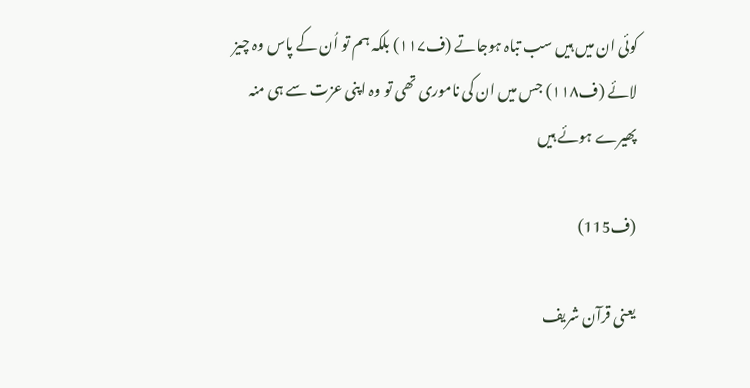کوئی ان میں ہیں سب تباہ ہوجاتے (ف۱۱۷) بلکہ ہم تو اُن کے پاس وہ چیز لائے (ف۱۱۸) جس میں ان کی ناموری تھی تو وہ اپنی عزت سے ہی منہ پھیرے ہوئے ہیں

(ف115)

یعنی قرآن شریف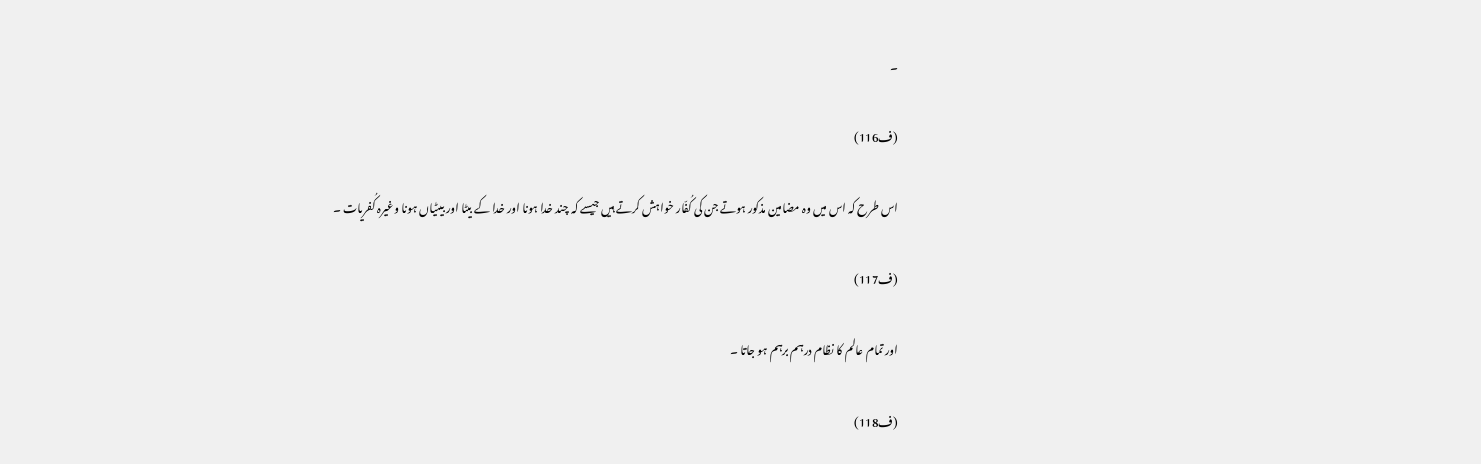۔

(ف116)

اس طرح کہ اس میں وہ مضامین مذکور ہوتے جن کی کُفّار خواہش کرتے ہیں جیسے کہ چند خدا ہونا اور خدا کے بیٹا اور بیٹیاں ہونا وغیرہ کُفریات ۔

(ف117)

اور تمام عالم کا نظام درہم برہم ہو جاتا ۔

(ف118)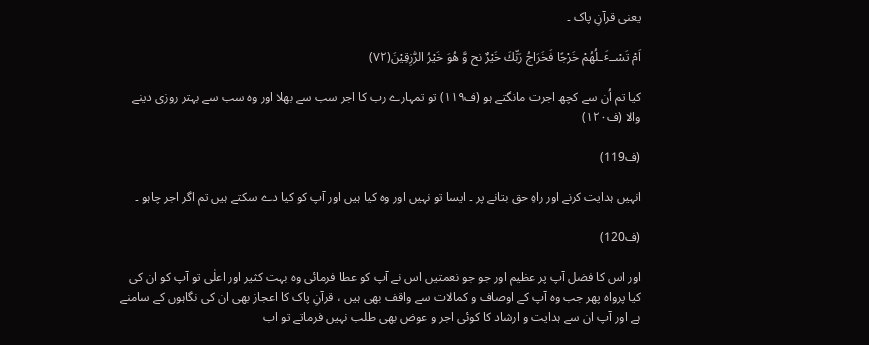یعنی قرآنِ پاک ۔

اَمْ تَسْــٴَـلُهُمْ خَرْجًا فَخَرَاجُ رَبِّكَ خَیْرٌ نح وَّ هُوَ خَیْرُ الرّٰزِقِیْنَ(۷۲)

کیا تم اُن سے کچھ اجرت مانگتے ہو (ف۱۱۹) تو تمہارے رب کا اجر سب سے بھلا اور وہ سب سے بہتر روزی دینے والا (ف۱۲۰)

(ف119)

انہیں ہدایت کرنے اور راہِ حق بتانے پر ۔ ایسا تو نہیں اور وہ کیا ہیں اور آپ کو کیا دے سکتے ہیں تم اگر اجر چاہو ۔

(ف120)

اور اس کا فضل آپ پر عظیم اور جو جو نعمتیں اس نے آپ کو عطا فرمائی وہ بہت کثیر اور اعلٰی تو آپ کو ان کی کیا پرواہ پھر جب وہ آپ کے اوصاف و کمالات سے واقف بھی ہیں ، قرآنِ پاک کا اعجاز بھی ان کی نگاہوں کے سامنے ہے اور آپ ان سے ہدایت و ارشاد کا کوئی اجر و عوض بھی طلب نہیں فرماتے تو اب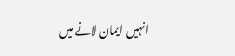انہیں ایمان لانے میں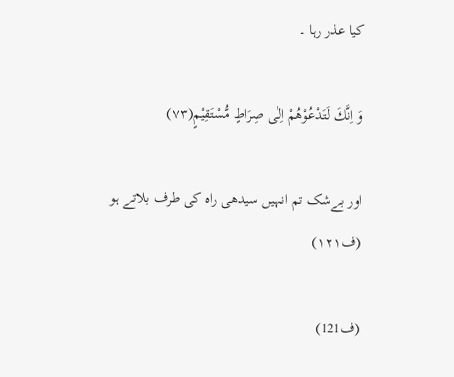کیا عذر رہا ۔

وَ اِنَّكَ لَتَدْعُوْهُمْ اِلٰى صِرَاطٍ مُّسْتَقِیْمٍ(۷۳)

اور بےشک تم انہیں سیدھی راہ کی طرف بلاتے ہو (ف۱۲۱)

(ف121)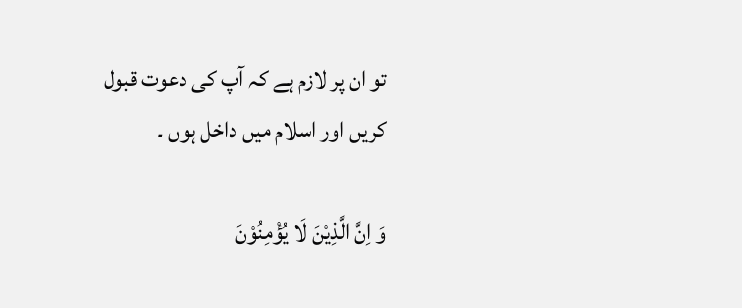تو ان پر لازم ہے کہ آپ کی دعوت قبول کریں اور اسلام میں داخل ہوں ۔

وَ اِنَّ الَّذِیْنَ لَا یُؤْمِنُوْنَ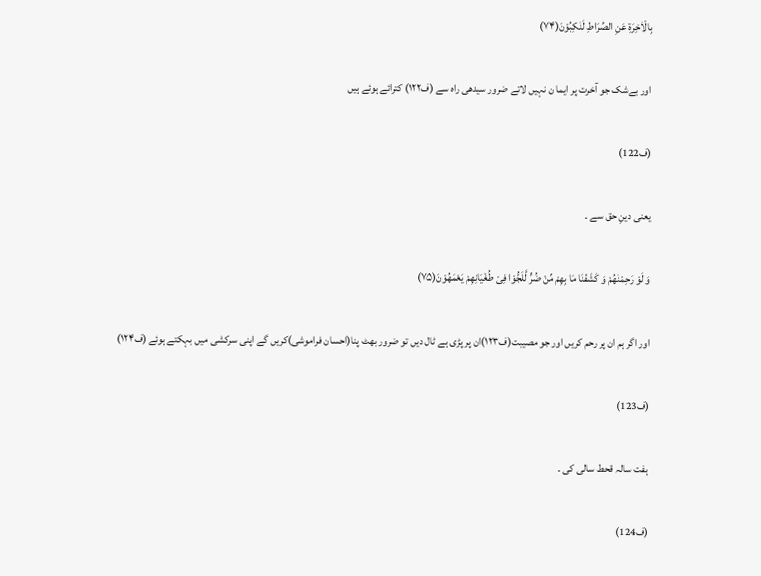بِالْاٰخِرَةِ عَنِ الصِّرَاطِ لَنٰكِبُوْنَ(۷۴)

اور بےشک جو آخرت پر ایما ن نہیں لاتے ضرور سیدھی راہ سے (ف۱۲۲) کترائے ہوئے ہیں

(ف122)

یعنی دینِ حق سے ۔

وَ لَوْ رَحِمْنٰهُمْ وَ كَشَفْنَا مَا بِهِمْ مِّنْ ضُرٍّ لَّلَجُّوْا فِیْ طُغْیَانِهِمْ یَعْمَهُوْنَ(۷۵)

اور اگر ہم ان پر رحم کریں اور جو مصیبت(ف۱۲۳)ان پر پڑی ہے ٹال دیں تو ضرور بھٹ پنا(احسان فراموشی)کریں گے اپنی سرکشی میں بہکتے ہوئے (ف۱۲۴)

(ف123)

ہفت سالہ قحط سالی کی ۔

(ف124)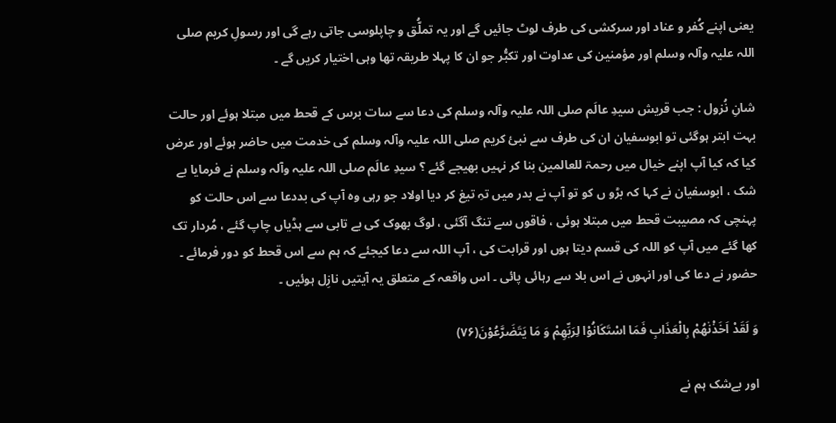یعنی اپنے کُفر و عناد اور سرکشی کی طرف لوٹ جائیں گے اور یہ تملُّق و چاپلوسی جاتی رہے گی اور رسولِ کریم صلی اللہ علیہ وآلہ وسلم اور مؤمنین کی عداوت اور تکبُّر جو ان کا پہلا طریقہ تھا وہی اختیار کریں گے ۔

شانِ نُزول : جب قریش سیدِ عالَم صلی اللہ علیہ وآلہ وسلم کی دعا سے سات برس کے قحط میں مبتلا ہوئے اور حالت بہت ابتر ہوگئی تو ابوسفیان ان کی طرف سے نبیٔ کریم صلی اللہ علیہ وآلہ وسلم کی خدمت میں حاضر ہوئے اور عرض کیا کہ کیا آپ اپنے خیال میں رحمۃ للعالمین بنا کر نہیں بھیجے گئے ؟ سیدِ عالَم صلی اللہ علیہ وآلہ وسلم نے فرمایا بے شک ، ابوسفیان نے کہا کہ بڑو ں کو تو آپ نے بدر میں تہِ تیغ کر دیا اولاد جو رہی وہ آپ کی بددعا سے اس حالت کو پہنچی کہ مصیبت قحط میں مبتلا ہوئی ، فاقوں سے تنگ آگئی ، لوگ بھوک کی بے تابی سے ہڈیاں چاپ گئے ، مُردار تک کھا گئے میں آپ کو اللہ کی قسم دیتا ہوں اور قرابت کی ، آپ اللہ سے دعا کیجئے کہ ہم سے اس قحط کو دور فرمائے ۔ حضور نے دعا کی اور انہوں نے اس بلا سے رہائی پائی ۔ اس واقعہ کے متعلق یہ آیتیں نازِل ہوئیں ۔

وَ لَقَدْ اَخَذْنٰهُمْ بِالْعَذَابِ فَمَا اسْتَكَانُوْا لِرَبِّهِمْ وَ مَا یَتَضَرَّعُوْنَ(۷۶)

اور بےشک ہم نے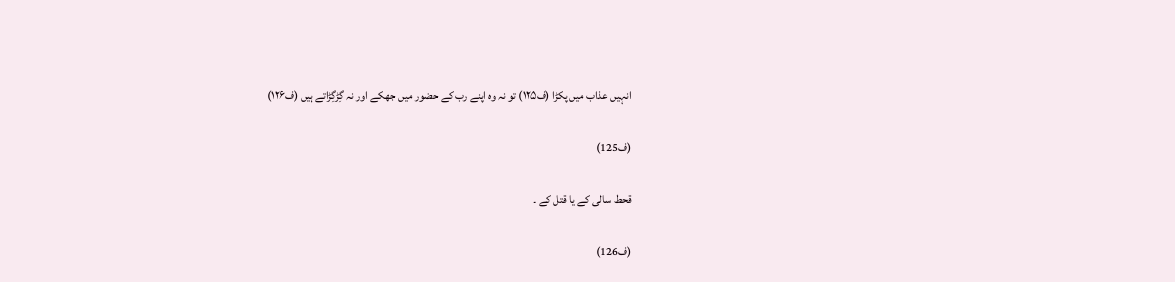انہیں عذاب میں پکڑا (ف۱۲۵) تو نہ وہ اپنے رب کے حضور میں جھکے اور نہ گِڑگِڑاتے ہیں (ف۱۲۶)

(ف125)

قحط سالی کے یا قتل کے ۔

(ف126)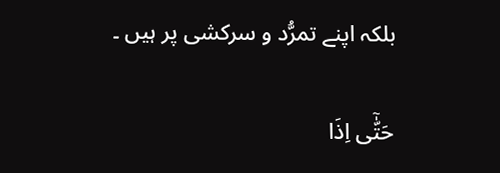بلکہ اپنے تمرُّد و سرکشی پر ہیں ۔

حَتّٰۤى اِذَا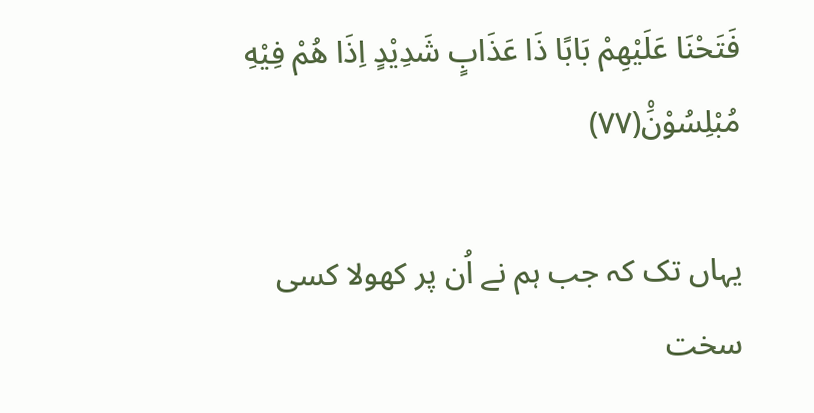فَتَحْنَا عَلَیْهِمْ بَابًا ذَا عَذَابٍ شَدِیْدٍ اِذَا هُمْ فِیْهِ مُبْلِسُوْنَ۠(۷۷)

یہاں تک کہ جب ہم نے اُن پر کھولا کسی سخت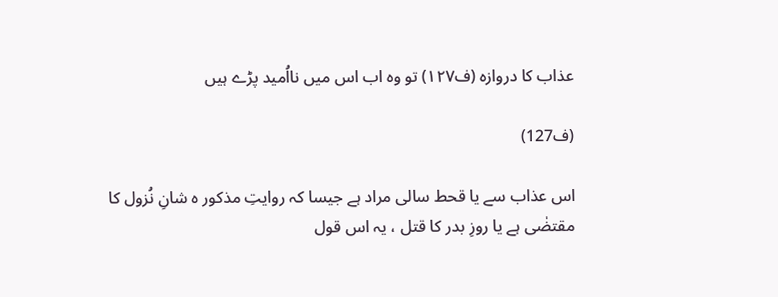عذاب کا دروازہ (ف۱۲۷) تو وہ اب اس میں نااُمید پڑے ہیں

(ف127)

اس عذاب سے یا قحط سالی مراد ہے جیسا کہ روایتِ مذکور ہ شانِ نُزول کا مقتضٰی ہے یا روزِ بدر کا قتل ، یہ اس قول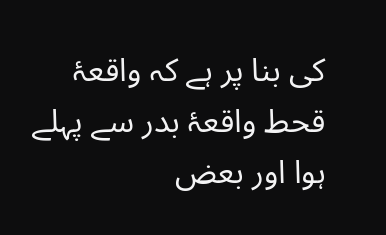کی بنا پر ہے کہ واقعۂ قحط واقعۂ بدر سے پہلے ہوا اور بعض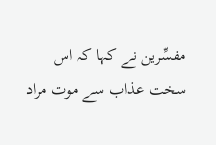مفسِّرین نے کہا کہ اس سخت عذاب سے موت مراد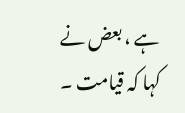ہے ، بعض نے کہا کہ قیامت ۔